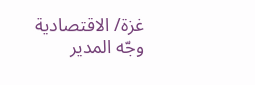غزة/ الاقتصادية
وجّه المدير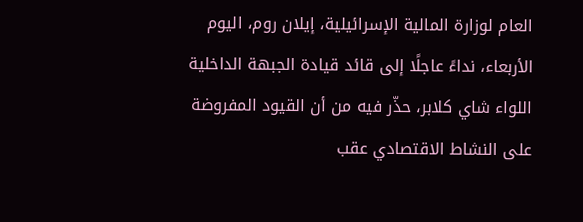العام لوزارة المالية الإسرائيلية، إيلان روم، اليوم الأربعاء، نداءً عاجلًا إلى قائد قيادة الجبهة الداخلية اللواء شاي كلابر، حذّر فيه من أن القيود المفروضة على النشاط الاقتصادي عقب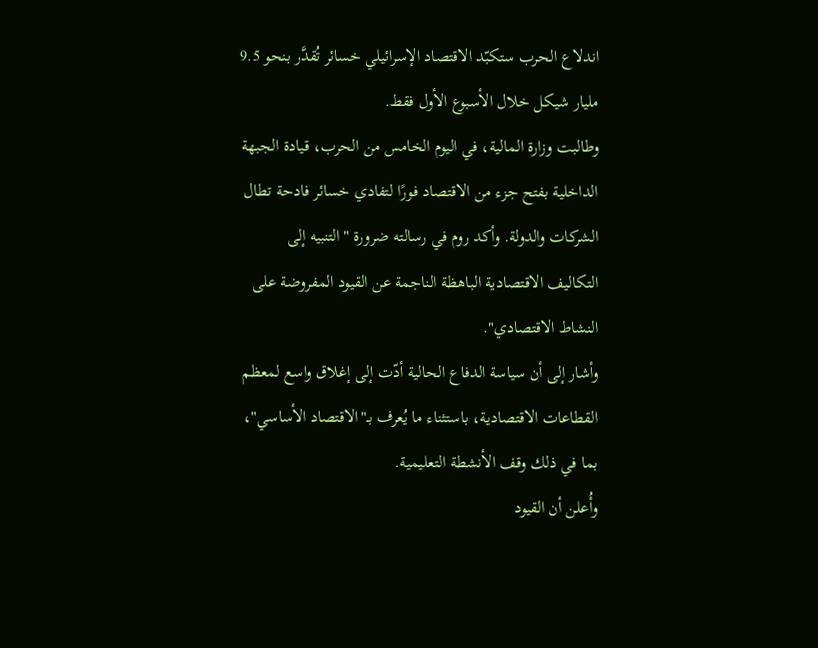اندلاع الحرب ستكبّد الاقتصاد الإسرائيلي خسائر تُقدَّر بنحو 9.5 مليار شيكل خلال الأسبوع الأول فقط.
وطالبت وزارة المالية، في اليوم الخامس من الحرب، قيادة الجبهة الداخلية بفتح جزء من الاقتصاد فورًا لتفادي خسائر فادحة تطال الشركات والدولة. وأكد روم في رسالته ضرورة "التنبيه إلى التكاليف الاقتصادية الباهظة الناجمة عن القيود المفروضة على النشاط الاقتصادي".
وأشار إلى أن سياسة الدفاع الحالية أدّت إلى إغلاق واسع لمعظم القطاعات الاقتصادية، باستثناء ما يُعرف بـ"الاقتصاد الأساسي"، بما في ذلك وقف الأنشطة التعليمية.
وأُعلن أن القيود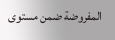المفروضة ضمن مستوى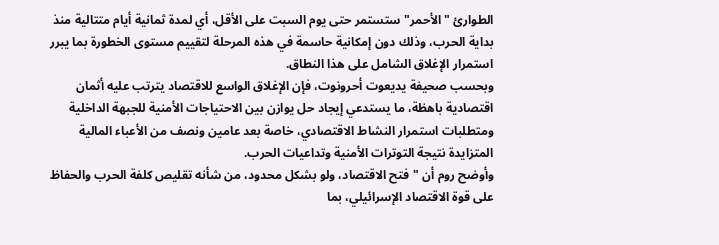الطوارئ "الأحمر" ستستمر حتى يوم السبت على الأقل، أي لمدة ثمانية أيام متتالية منذ بداية الحرب، وذلك دون إمكانية حاسمة في هذه المرحلة لتقييم مستوى الخطورة بما يبرر استمرار الإغلاق الشامل على هذا النطاق.
وبحسب صحيفة يديعوت أحرونوت، فإن الإغلاق الواسع للاقتصاد يترتب عليه أثمان اقتصادية باهظة، ما يستدعي إيجاد حل يوازن بين الاحتياجات الأمنية للجبهة الداخلية ومتطلبات استمرار النشاط الاقتصادي، خاصة بعد عامين ونصف من الأعباء المالية المتزايدة نتيجة التوترات الأمنية وتداعيات الحرب.
وأوضح روم أن "فتح الاقتصاد، ولو بشكل محدود، من شأنه تقليص كلفة الحرب والحفاظ على قوة الاقتصاد الإسرائيلي، بما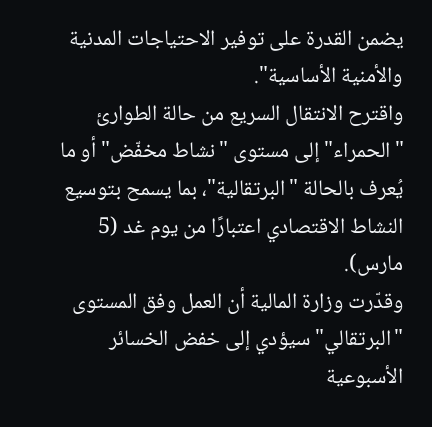يضمن القدرة على توفير الاحتياجات المدنية والأمنية الأساسية".
واقترح الانتقال السريع من حالة الطوارئ "الحمراء" إلى مستوى "نشاط مخفّض" أو ما يُعرف بالحالة "البرتقالية"، بما يسمح بتوسيع النشاط الاقتصادي اعتبارًا من يوم غد (5 مارس).
وقدّرت وزارة المالية أن العمل وفق المستوى "البرتقالي" سيؤدي إلى خفض الخسائر الأسبوعية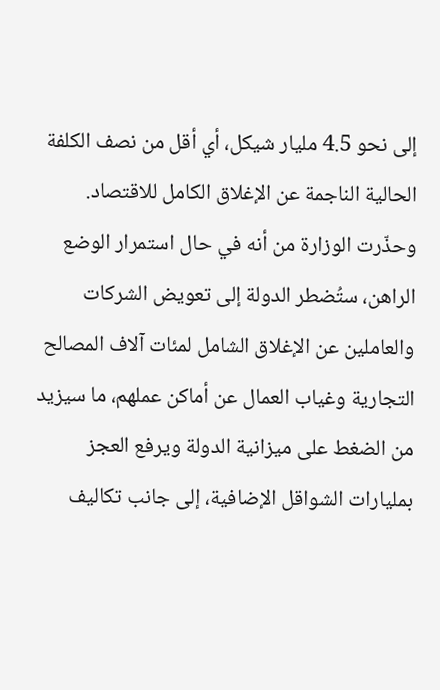إلى نحو 4.5 مليار شيكل، أي أقل من نصف الكلفة الحالية الناجمة عن الإغلاق الكامل للاقتصاد.
وحذّرت الوزارة من أنه في حال استمرار الوضع الراهن، ستُضطر الدولة إلى تعويض الشركات والعاملين عن الإغلاق الشامل لمئات آلاف المصالح التجارية وغياب العمال عن أماكن عملهم، ما سيزيد من الضغط على ميزانية الدولة ويرفع العجز بمليارات الشواقل الإضافية، إلى جانب تكاليف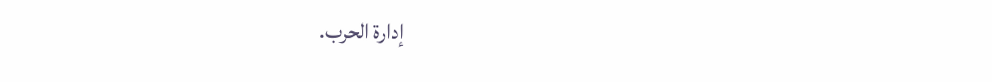إدارة الحرب.